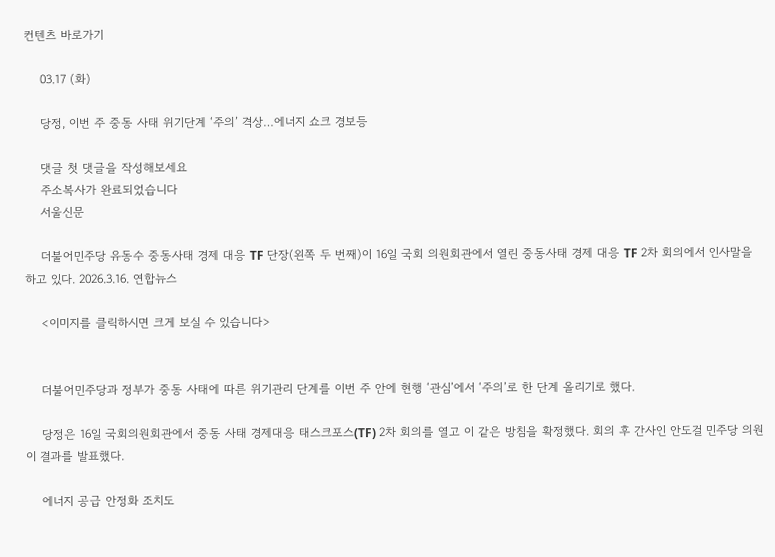컨텐츠 바로가기

    03.17 (화)

    당정, 이번 주 중동 사태 위기단계 ‘주의’ 격상…에너지 쇼크 경보등

    댓글 첫 댓글을 작성해보세요
    주소복사가 완료되었습니다
    서울신문

    더불어민주당 유동수 중동사태 경제 대응 TF 단장(왼쪽 두 번째)이 16일 국회 의원회관에서 열린 중동사태 경제 대응 TF 2차 회의에서 인사말을 하고 있다. 2026.3.16. 연합뉴스

    <이미지를 클릭하시면 크게 보실 수 있습니다>


    더불어민주당과 정부가 중동 사태에 따른 위기관리 단계를 이번 주 안에 현행 ‘관심’에서 ‘주의’로 한 단계 올리기로 했다.

    당정은 16일 국회의원회관에서 중동 사태 경제대응 태스크포스(TF) 2차 회의를 열고 이 같은 방침을 확정했다. 회의 후 간사인 안도걸 민주당 의원이 결과를 발표했다.

    에너지 공급 안정화 조치도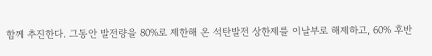함께 추진한다. 그동안 발전량을 80%로 제한해 온 석탄발전 상한제를 이날부로 해제하고, 60% 후반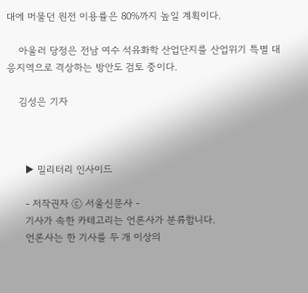대에 머물던 원전 이용률은 80%까지 높일 계획이다.

    아울러 당정은 전남 여수 석유화학 산업단지를 산업위기 특별 대응지역으로 격상하는 방안도 검토 중이다.

    김성은 기자



      ▶ 밀리터리 인사이드

      - 저작권자 ⓒ 서울신문사 -
      기사가 속한 카테고리는 언론사가 분류합니다.
      언론사는 한 기사를 두 개 이상의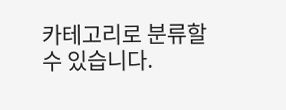카테고리로 분류할 수 있습니다.